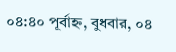০৪:৪০ পূর্বাহ্ন, বুধবার, ০৪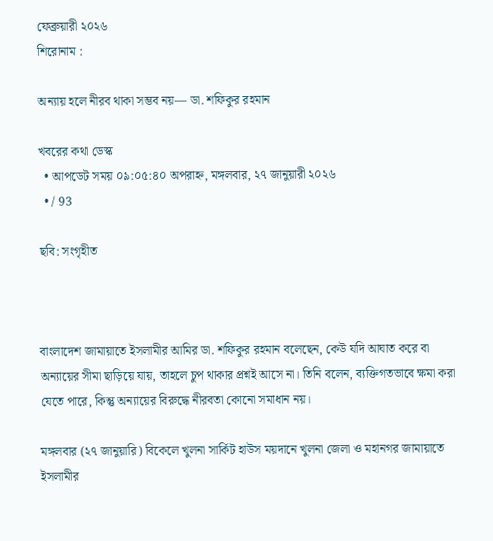ফেব্রুয়ারী ২০২৬
শিরোনাম :

অন্যায় হলে নীরব থাকা সম্ভব নয়— ডা. শফিকুর রহমান

খবরের কথা ডেস্ক
  • আপডেট সময় ০৯:০৫:৪০ অপরাহ্ন, মঙ্গলবার, ২৭ জানুয়ারী ২০২৬
  • / 93

ছবি: সংগৃহীত



বাংলাদেশ জামায়াতে ইসলামীর আমির ডা. শফিকুর রহমান বলেছেন, কেউ যদি আঘাত করে বা অন্যায়ের সীমা ছাড়িয়ে যায়, তাহলে চুপ থাকার প্রশ্নই আসে না। তিনি বলেন, ব্যক্তিগতভাবে ক্ষমা করা যেতে পারে, কিন্তু অন্যায়ের বিরুদ্ধে নীরবতা কোনো সমাধান নয়।

মঙ্গলবার (২৭ জানুয়ারি) বিকেলে খুলনা সার্কিট হাউস ময়দানে খুলনা জেলা ও মহানগর জামায়াতে ইসলামীর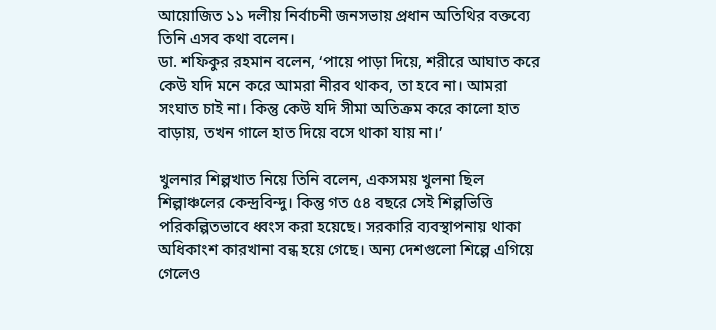আয়োজিত ১১ দলীয় নির্বাচনী জনসভায় প্রধান অতিথির বক্তব্যে তিনি এসব কথা বলেন।
ডা. শফিকুর রহমান বলেন, ‘পায়ে পাড়া দিয়ে, শরীরে আঘাত করে কেউ যদি মনে করে আমরা নীরব থাকব, তা হবে না। আমরা সংঘাত চাই না। কিন্তু কেউ যদি সীমা অতিক্রম করে কালো হাত বাড়ায়, তখন গালে হাত দিয়ে বসে থাকা যায় না।’

খুলনার শিল্পখাত নিয়ে তিনি বলেন, একসময় খুলনা ছিল শিল্পাঞ্চলের কেন্দ্রবিন্দু। কিন্তু গত ৫৪ বছরে সেই শিল্পভিত্তি পরিকল্পিতভাবে ধ্বংস করা হয়েছে। সরকারি ব্যবস্থাপনায় থাকা অধিকাংশ কারখানা বন্ধ হয়ে গেছে। অন্য দেশগুলো শিল্পে এগিয়ে গেলেও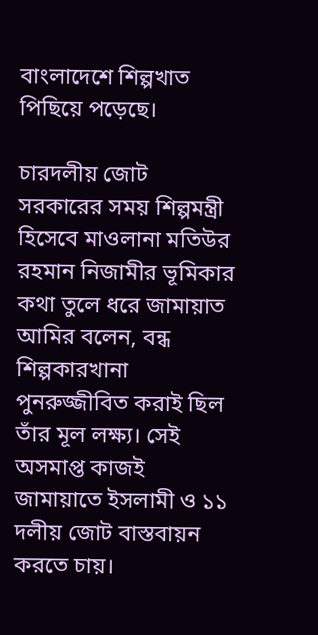বাংলাদেশে শিল্পখাত পিছিয়ে পড়েছে।

চারদলীয় জোট সরকারের সময় শিল্পমন্ত্রী হিসেবে মাওলানা মতিউর রহমান নিজামীর ভূমিকার কথা তুলে ধরে জামায়াত আমির বলেন, বন্ধ শিল্পকারখানা পুনরুজ্জীবিত করাই ছিল তাঁর মূল লক্ষ্য। সেই অসমাপ্ত কাজই জামায়াতে ইসলামী ও ১১ দলীয় জোট বাস্তবায়ন করতে চায়।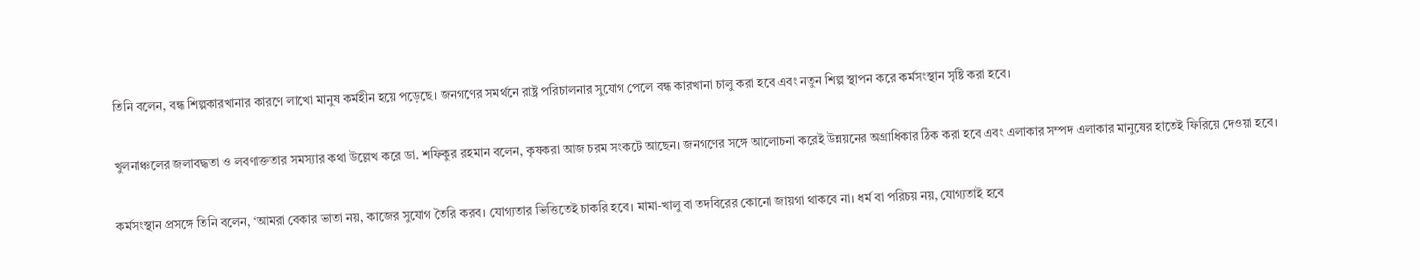তিনি বলেন, বন্ধ শিল্পকারখানার কারণে লাখো মানুষ কর্মহীন হয়ে পড়েছে। জনগণের সমর্থনে রাষ্ট্র পরিচালনার সুযোগ পেলে বন্ধ কারখানা চালু করা হবে এবং নতুন শিল্প স্থাপন করে কর্মসংস্থান সৃষ্টি করা হবে।

খুলনাঞ্চলের জলাবদ্ধতা ও লবণাক্ততার সমস্যার কথা উল্লেখ করে ডা. শফিকুর রহমান বলেন, কৃষকরা আজ চরম সংকটে আছেন। জনগণের সঙ্গে আলোচনা করেই উন্নয়নের অগ্রাধিকার ঠিক করা হবে এবং এলাকার সম্পদ এলাকার মানুষের হাতেই ফিরিয়ে দেওয়া হবে।

কর্মসংস্থান প্রসঙ্গে তিনি বলেন, ‘আমরা বেকার ভাতা নয়, কাজের সুযোগ তৈরি করব। যোগ্যতার ভিত্তিতেই চাকরি হবে। মামা-খালু বা তদবিরের কোনো জায়গা থাকবে না। ধর্ম বা পরিচয় নয়, যোগ্যতাই হবে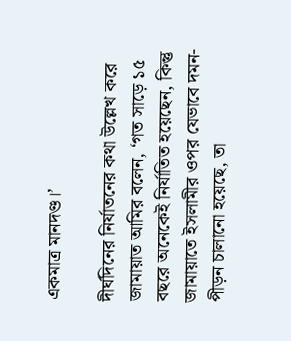একমাত্র মানদণ্ড।’

দীর্ঘদিনের নির্যাতনের কথা উল্লেখ করে জামায়াত আমির বলেন, ‘গত সাড়ে ১৫ বছরে অনেকেই নির্যাতিত হয়েছেন, কিন্তু জামায়াতে ইসলামীর ওপর যেভাবে দমন-পীড়ন চালানো হয়েছে, তা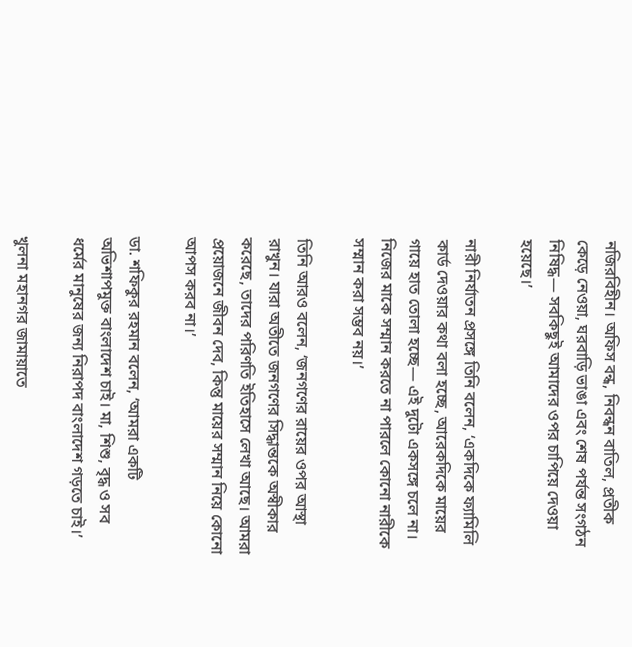নজিরবিহীন। অফিস বন্ধ, নিবন্ধন বাতিল, প্রতীক কেড়ে নেওয়া, ঘরবাড়ি ভাঙা এবং শেষ পর্যন্ত সংগঠন নিষিদ্ধ— সবকিছুই আমাদের ওপর চাপিয়ে দেওয়া হয়েছে।’

নারী নির্যাতন প্রসঙ্গে তিনি বলেন, ‘একদিকে ফ্যামিলি কার্ড দেওয়ার কথা বলা হচ্ছে, আরেকদিকে মায়ের গায়ে হাত তোলা হচ্ছে— এই দুটো একসঙ্গে চলে না। নিজের মাকে সম্মান করতে না পারলে কোনো নারীকে সম্মান করা সম্ভব নয়।’

তিনি আরও বলেন, ‘জনগণের রায়ের ওপর আস্থা রাখুন। যারা অতীতে জনগণের সিদ্ধান্তকে অস্বীকার করেছে, তাদের পরিণতি ইতিহাসে লেখা আছে। আমরা প্রয়োজনে জীবন দেব, কিন্তু মায়ের সম্মান নিয়ে কোনো আপস করব না।’

ডা. শফিকুর রহমান বলেন, ‘আমরা একটি অভিশাপমুক্ত বাংলাদেশ চাই। মা, শিশু, বৃদ্ধ ও সব ধর্মের মানুষের জন্য নিরাপদ বাংলাদেশ গড়তে চাই।’

খুলনা মহানগর জামায়াতে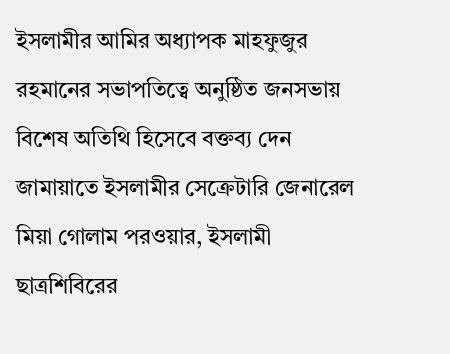ইসলামীর আমির অধ্যাপক মাহফুজুর রহমানের সভাপতিত্বে অনুষ্ঠিত জনসভায় বিশেষ অতিথি হিসেবে বক্তব্য দেন জামায়াতে ইসলামীর সেক্রেটারি জেনারেল মিয়া গোলাম পরওয়ার, ইসলামী ছাত্রশিবিরের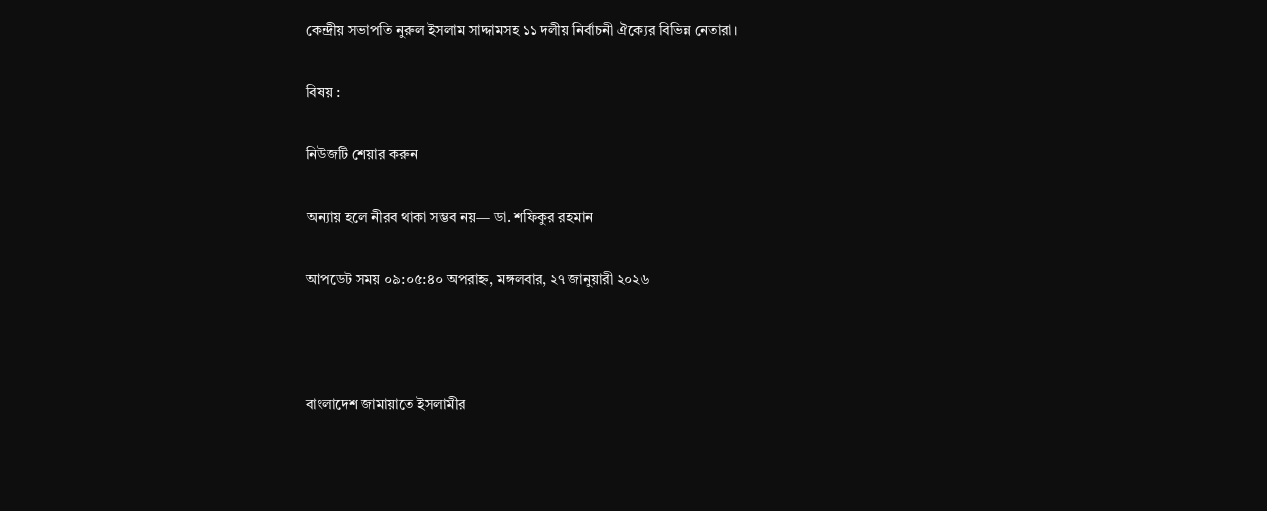কেন্দ্রীয় সভাপতি নুরুল ইসলাম সাদ্দামসহ ১১ দলীয় নির্বাচনী ঐক্যের বিভিন্ন নেতারা।

বিষয় :

নিউজটি শেয়ার করুন

অন্যায় হলে নীরব থাকা সম্ভব নয়— ডা. শফিকুর রহমান

আপডেট সময় ০৯:০৫:৪০ অপরাহ্ন, মঙ্গলবার, ২৭ জানুয়ারী ২০২৬



বাংলাদেশ জামায়াতে ইসলামীর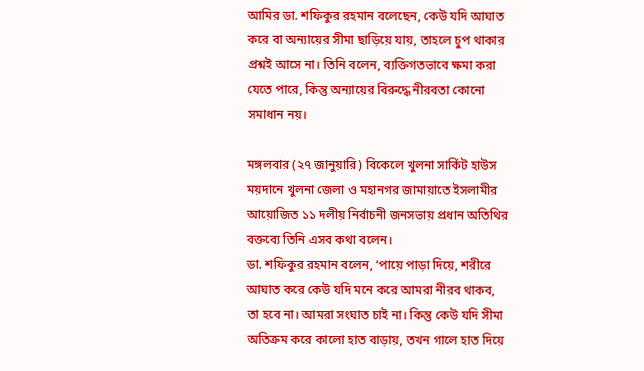আমির ডা. শফিকুর রহমান বলেছেন, কেউ যদি আঘাত করে বা অন্যায়ের সীমা ছাড়িয়ে যায়, তাহলে চুপ থাকার প্রশ্নই আসে না। তিনি বলেন, ব্যক্তিগতভাবে ক্ষমা করা যেতে পারে, কিন্তু অন্যায়ের বিরুদ্ধে নীরবতা কোনো সমাধান নয়।

মঙ্গলবার (২৭ জানুয়ারি) বিকেলে খুলনা সার্কিট হাউস ময়দানে খুলনা জেলা ও মহানগর জামায়াতে ইসলামীর আয়োজিত ১১ দলীয় নির্বাচনী জনসভায় প্রধান অতিথির বক্তব্যে তিনি এসব কথা বলেন।
ডা. শফিকুর রহমান বলেন, ‘পায়ে পাড়া দিয়ে, শরীরে আঘাত করে কেউ যদি মনে করে আমরা নীরব থাকব, তা হবে না। আমরা সংঘাত চাই না। কিন্তু কেউ যদি সীমা অতিক্রম করে কালো হাত বাড়ায়, তখন গালে হাত দিয়ে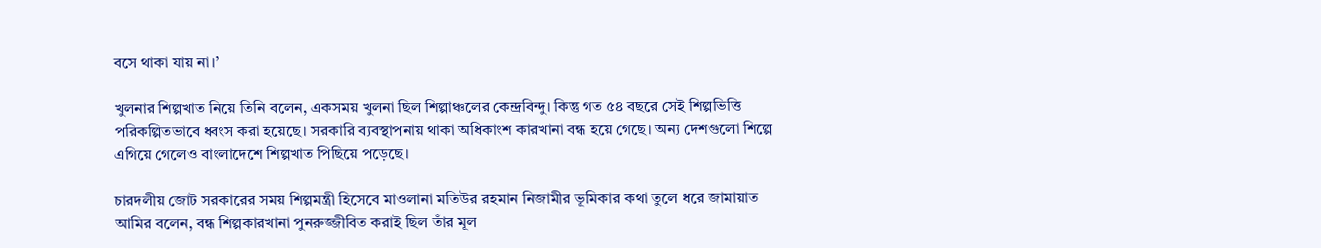বসে থাকা যায় না।’

খুলনার শিল্পখাত নিয়ে তিনি বলেন, একসময় খুলনা ছিল শিল্পাঞ্চলের কেন্দ্রবিন্দু। কিন্তু গত ৫৪ বছরে সেই শিল্পভিত্তি পরিকল্পিতভাবে ধ্বংস করা হয়েছে। সরকারি ব্যবস্থাপনায় থাকা অধিকাংশ কারখানা বন্ধ হয়ে গেছে। অন্য দেশগুলো শিল্পে এগিয়ে গেলেও বাংলাদেশে শিল্পখাত পিছিয়ে পড়েছে।

চারদলীয় জোট সরকারের সময় শিল্পমন্ত্রী হিসেবে মাওলানা মতিউর রহমান নিজামীর ভূমিকার কথা তুলে ধরে জামায়াত আমির বলেন, বন্ধ শিল্পকারখানা পুনরুজ্জীবিত করাই ছিল তাঁর মূল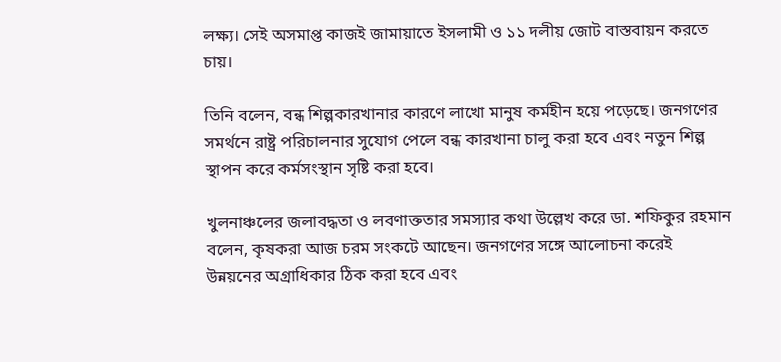লক্ষ্য। সেই অসমাপ্ত কাজই জামায়াতে ইসলামী ও ১১ দলীয় জোট বাস্তবায়ন করতে চায়।

তিনি বলেন, বন্ধ শিল্পকারখানার কারণে লাখো মানুষ কর্মহীন হয়ে পড়েছে। জনগণের সমর্থনে রাষ্ট্র পরিচালনার সুযোগ পেলে বন্ধ কারখানা চালু করা হবে এবং নতুন শিল্প স্থাপন করে কর্মসংস্থান সৃষ্টি করা হবে।

খুলনাঞ্চলের জলাবদ্ধতা ও লবণাক্ততার সমস্যার কথা উল্লেখ করে ডা. শফিকুর রহমান বলেন, কৃষকরা আজ চরম সংকটে আছেন। জনগণের সঙ্গে আলোচনা করেই উন্নয়নের অগ্রাধিকার ঠিক করা হবে এবং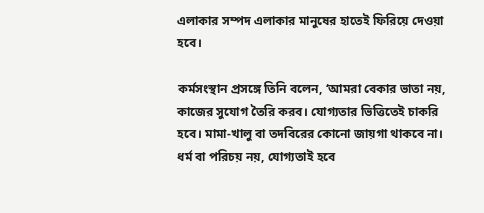এলাকার সম্পদ এলাকার মানুষের হাতেই ফিরিয়ে দেওয়া হবে।

কর্মসংস্থান প্রসঙ্গে তিনি বলেন, ‘আমরা বেকার ভাতা নয়, কাজের সুযোগ তৈরি করব। যোগ্যতার ভিত্তিতেই চাকরি হবে। মামা-খালু বা তদবিরের কোনো জায়গা থাকবে না। ধর্ম বা পরিচয় নয়, যোগ্যতাই হবে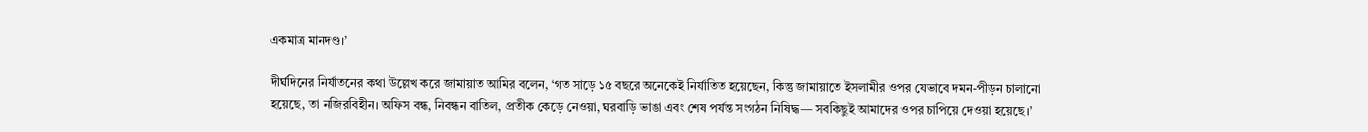একমাত্র মানদণ্ড।’

দীর্ঘদিনের নির্যাতনের কথা উল্লেখ করে জামায়াত আমির বলেন, ‘গত সাড়ে ১৫ বছরে অনেকেই নির্যাতিত হয়েছেন, কিন্তু জামায়াতে ইসলামীর ওপর যেভাবে দমন-পীড়ন চালানো হয়েছে, তা নজিরবিহীন। অফিস বন্ধ, নিবন্ধন বাতিল, প্রতীক কেড়ে নেওয়া, ঘরবাড়ি ভাঙা এবং শেষ পর্যন্ত সংগঠন নিষিদ্ধ— সবকিছুই আমাদের ওপর চাপিয়ে দেওয়া হয়েছে।’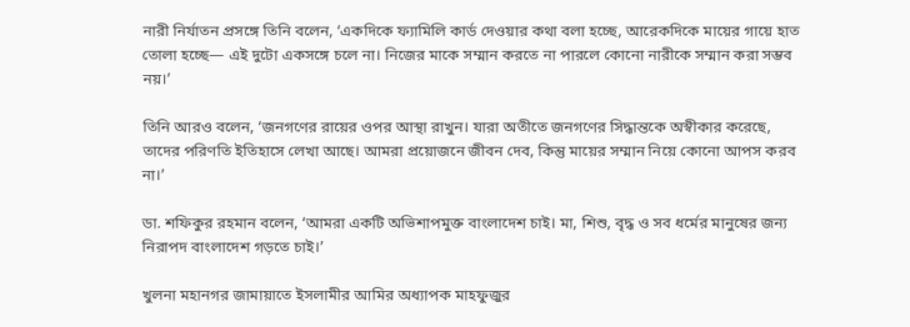নারী নির্যাতন প্রসঙ্গে তিনি বলেন, ‘একদিকে ফ্যামিলি কার্ড দেওয়ার কথা বলা হচ্ছে, আরেকদিকে মায়ের গায়ে হাত তোলা হচ্ছে— এই দুটো একসঙ্গে চলে না। নিজের মাকে সম্মান করতে না পারলে কোনো নারীকে সম্মান করা সম্ভব নয়।’

তিনি আরও বলেন, ‘জনগণের রায়ের ওপর আস্থা রাখুন। যারা অতীতে জনগণের সিদ্ধান্তকে অস্বীকার করেছে, তাদের পরিণতি ইতিহাসে লেখা আছে। আমরা প্রয়োজনে জীবন দেব, কিন্তু মায়ের সম্মান নিয়ে কোনো আপস করব না।’

ডা. শফিকুর রহমান বলেন, ‘আমরা একটি অভিশাপমুক্ত বাংলাদেশ চাই। মা, শিশু, বৃদ্ধ ও সব ধর্মের মানুষের জন্য নিরাপদ বাংলাদেশ গড়তে চাই।’

খুলনা মহানগর জামায়াতে ইসলামীর আমির অধ্যাপক মাহফুজুর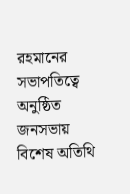রহমানের সভাপতিত্বে অনুষ্ঠিত জনসভায় বিশেষ অতিথি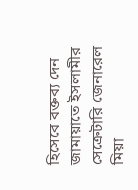হিসেবে বক্তব্য দেন জামায়াতে ইসলামীর সেক্রেটারি জেনারেল মিয়া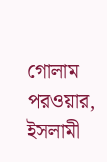গোলাম পরওয়ার, ইসলামী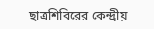ছাত্রশিবিরের কেন্দ্রীয়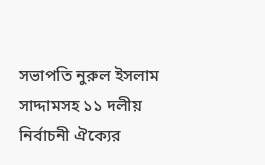সভাপতি নুরুল ইসলাম সাদ্দামসহ ১১ দলীয় নির্বাচনী ঐক্যের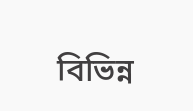বিভিন্ন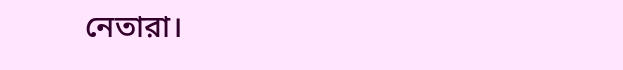নেতারা।